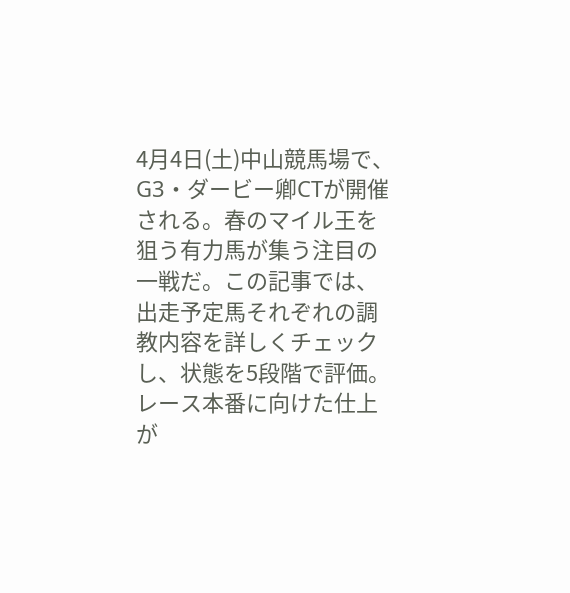4月4日(土)中山競馬場で、G3・ダービー卿CTが開催される。春のマイル王を狙う有力馬が集う注目の一戦だ。この記事では、出走予定馬それぞれの調教内容を詳しくチェックし、状態を5段階で評価。レース本番に向けた仕上が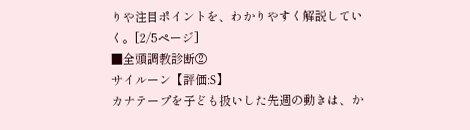りや注目ポイントを、わかりやすく解説していく。[2/5ページ]
■全頭調教診断②
サイルーン【評価:S】
カナテープを子ども扱いした先週の動きは、か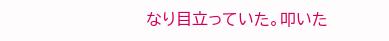なり目立っていた。叩いた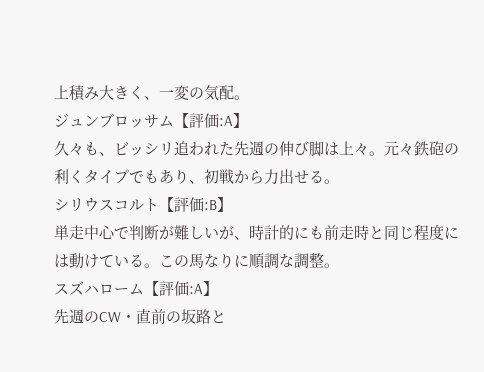上積み大きく、一変の気配。
ジュンブロッサム【評価:A】
久々も、ビッシリ追われた先週の伸び脚は上々。元々鉄砲の利くタイプでもあり、初戦から力出せる。
シリウスコルト【評価:B】
単走中心で判断が難しいが、時計的にも前走時と同じ程度には動けている。この馬なりに順調な調整。
スズハローム【評価:A】
先週のCW・直前の坂路と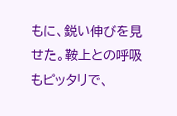もに、鋭い伸びを見せた。鞍上との呼吸もピッタリで、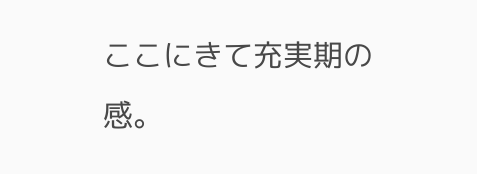ここにきて充実期の感。